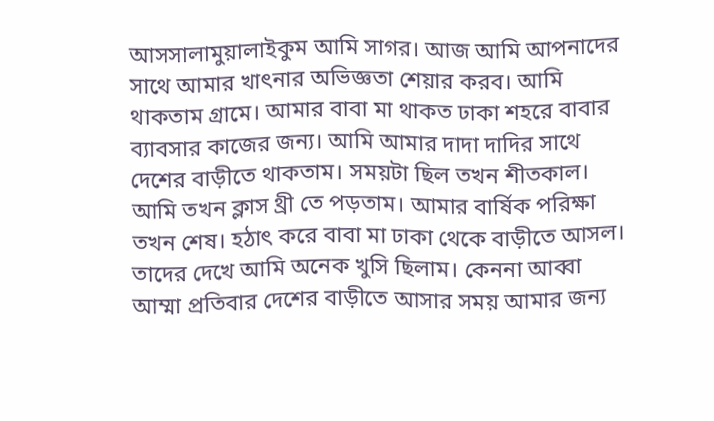আসসালামুয়ালাইকুম আমি সাগর। আজ আমি আপনাদের সাথে আমার খাৎনার অভিজ্ঞতা শেয়ার করব। আমি থাকতাম গ্রামে। আমার বাবা মা থাকত ঢাকা শহরে বাবার ব্যাবসার কাজের জন্য। আমি আমার দাদা দাদির সাথে দেশের বাড়ীতে থাকতাম। সময়টা ছিল তখন শীতকাল। আমি তখন ক্লাস থ্রী তে পড়তাম। আমার বার্ষিক পরিক্ষা তখন শেষ। হঠাৎ করে বাবা মা ঢাকা থেকে বাড়ীতে আসল। তাদের দেখে আমি অনেক খুসি ছিলাম। কেননা আব্বা আম্মা প্রতিবার দেশের বাড়ীতে আসার সময় আমার জন্য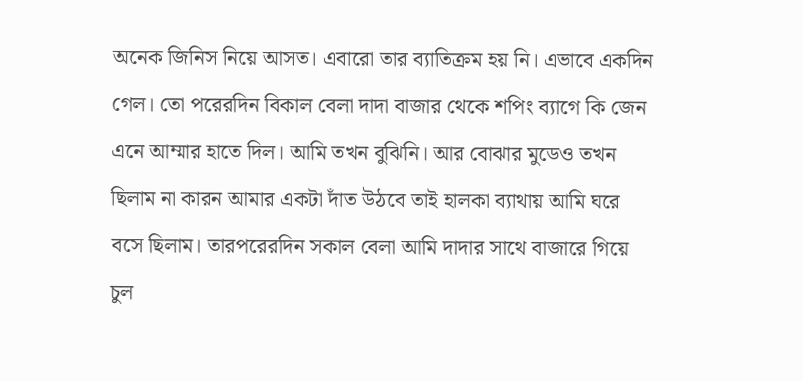অনেক জিনিস নিয়ে আসত। এবারো তার ব্যাতিক্রম হয় নি। এভাবে একদিন গেল। তো পরেরদিন বিকাল বেলা দাদা বাজার থেকে শপিং ব্যাগে কি জেন এনে আম্মার হাতে দিল। আমি তখন বুঝিনি। আর বোঝার মুডেও তখন ছিলাম না কারন আমার একটা দাঁত উঠবে তাই হালকা ব্যাথায় আমি ঘরে বসে ছিলাম। তারপরেরদিন সকাল বেলা আমি দাদার সাথে বাজারে গিয়ে চুল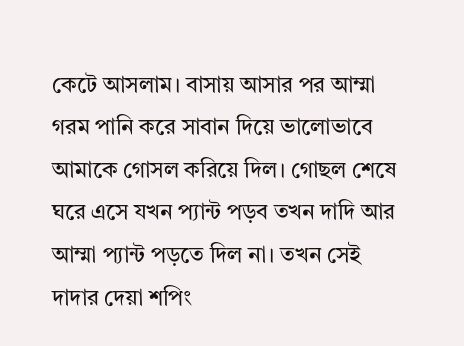কেটে আসলাম। বাসায় আসার পর আম্মা গরম পানি করে সাবান দিয়ে ভালোভাবে আমাকে গোসল করিয়ে দিল। গোছল শেষে ঘরে এসে যখন প্যান্ট পড়ব তখন দাদি আর আম্মা প্যান্ট পড়তে দিল না। তখন সেই দাদার দেয়া শপিং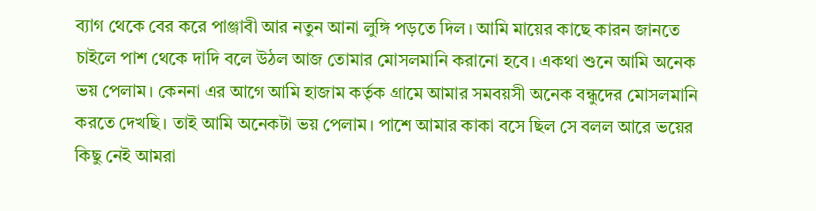ব্যাগ থেকে বের করে পাঞ্জাবী আর নতুন আনা লুঙ্গি পড়তে দিল। আমি মায়ের কাছে কারন জানতে চাইলে পাশ থেকে দাদি বলে উঠল আজ তোমার মোসলমানি করানো হবে। একথা শুনে আমি অনেক ভয় পেলাম। কেননা এর আগে আমি হাজাম কর্তৃক গ্রামে আমার সমবয়সী অনেক বন্ধুদের মোসলমানি করতে দেখছি। তাই আমি অনেকটা ভয় পেলাম। পাশে আমার কাকা বসে ছিল সে বলল আরে ভয়ের কিছু নেই আমরা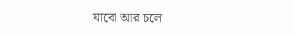যাবো আর চলে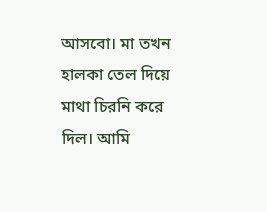আসবো। মা তখন হালকা তেল দিয়ে মাথা চিরনি করে দিল। আমি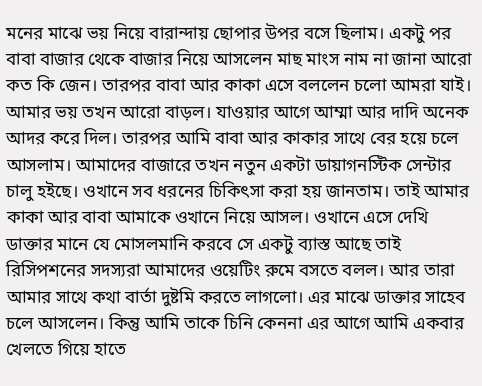মনের মাঝে ভয় নিয়ে বারান্দায় ছোপার উপর বসে ছিলাম। একটু পর বাবা বাজার থেকে বাজার নিয়ে আসলেন মাছ মাংস নাম না জানা আরো কত কি জেন। তারপর বাবা আর কাকা এসে বললেন চলো আমরা যাই।
আমার ভয় তখন আরো বাড়ল। যাওয়ার আগে আম্মা আর দাদি অনেক আদর করে দিল। তারপর আমি বাবা আর কাকার সাথে বের হয়ে চলে আসলাম। আমাদের বাজারে তখন নতুন একটা ডায়াগনস্টিক সেন্টার চালু হইছে। ওখানে সব ধরনের চিকিৎসা করা হয় জানতাম। তাই আমার কাকা আর বাবা আমাকে ওখানে নিয়ে আসল। ওখানে এসে দেখি ডাক্তার মানে যে মোসলমানি করবে সে একটু ব্যাস্ত আছে তাই রিসিপশনের সদস্যরা আমাদের ওয়েটিং রুমে বসতে বলল। আর তারা আমার সাথে কথা বার্তা দুষ্টমি করতে লাগলো। এর মাঝে ডাক্তার সাহেব চলে আসলেন। কিন্তু আমি তাকে চিনি কেননা এর আগে আমি একবার খেলতে গিয়ে হাতে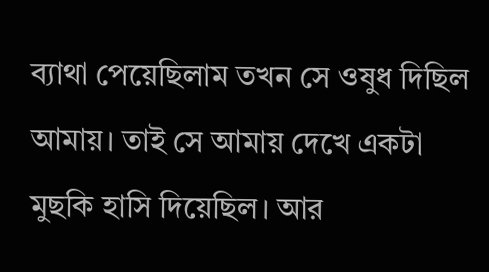ব্যাথা পেয়েছিলাম তখন সে ওষুধ দিছিল আমায়। তাই সে আমায় দেখে একটা মুছকি হাসি দিয়েছিল। আর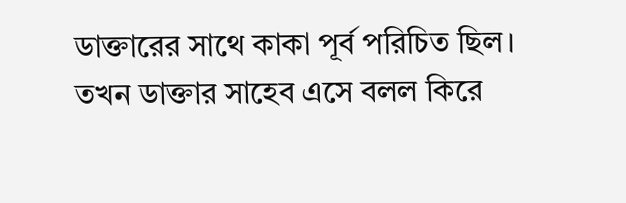ডাক্তারের সাথে কাকা পূর্ব পরিচিত ছিল। তখন ডাক্তার সাহেব এসে বলল কিরে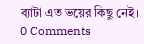ব্যাটা এত ভয়ের কিছু নেই।
0 Comments